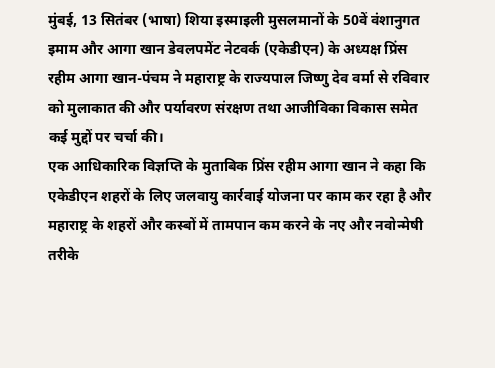मुंबई, 13 सितंबर (भाषा) शिया इस्माइली मुसलमानों के 50वें वंशानुगत इमाम और आगा खान डेवलपमेंट नेटवर्क (एकेडीएन) के अध्यक्ष प्रिंस रहीम आगा खान-पंचम ने महाराष्ट्र के राज्यपाल जिष्णु देव वर्मा से रविवार को मुलाकात की और पर्यावरण संरक्षण तथा आजीविका विकास समेत कई मुद्दों पर चर्चा की।
एक आधिकारिक विज्ञप्ति के मुताबिक प्रिंस रहीम आगा खान ने कहा कि एकेडीएन शहरों के लिए जलवायु कार्रवाई योजना पर काम कर रहा है और महाराष्ट्र के शहरों और कस्बों में तामपान कम करने के नए और नवोन्मेषी तरीके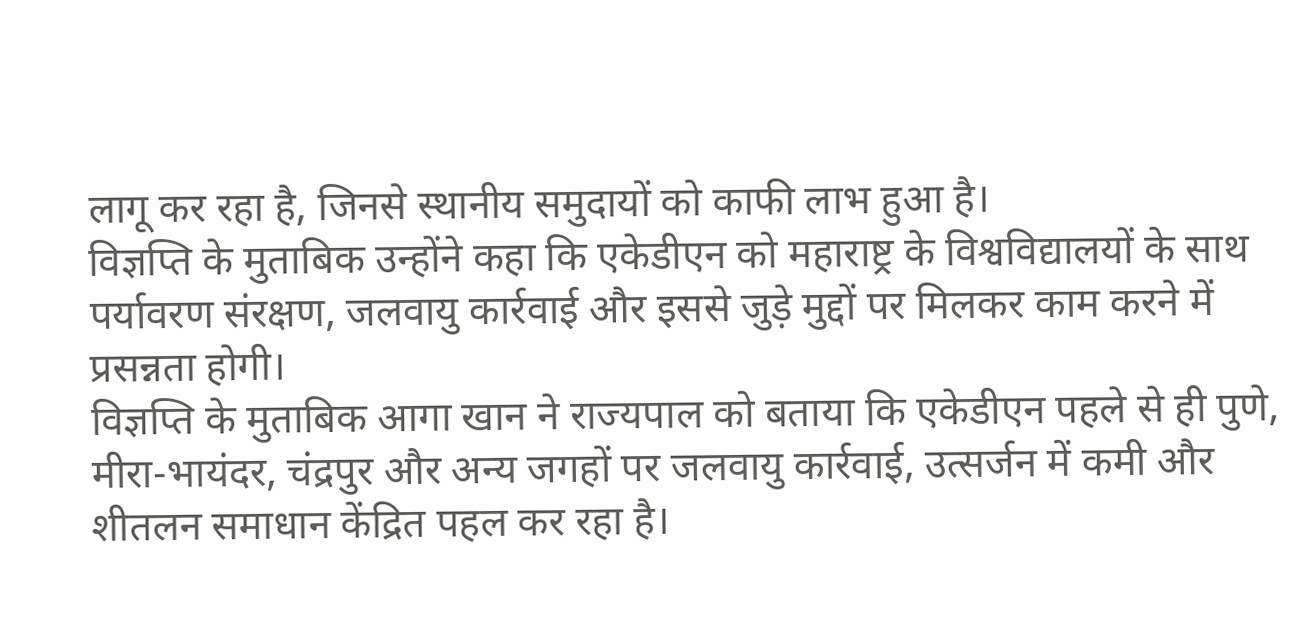लागू कर रहा है, जिनसे स्थानीय समुदायों को काफी लाभ हुआ है।
विज्ञप्ति के मुताबिक उन्होंने कहा कि एकेडीएन को महाराष्ट्र के विश्वविद्यालयों के साथ पर्यावरण संरक्षण, जलवायु कार्रवाई और इससे जुड़े मुद्दों पर मिलकर काम करने में प्रसन्नता होगी।
विज्ञप्ति के मुताबिक आगा खान ने राज्यपाल को बताया कि एकेडीएन पहले से ही पुणे, मीरा-भायंदर, चंद्रपुर और अन्य जगहों पर जलवायु कार्रवाई, उत्सर्जन में कमी और शीतलन समाधान केंद्रित पहल कर रहा है।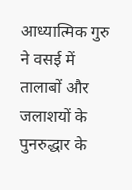आध्यात्मिक गुरु ने वसई में तालाबों और जलाशयों के पुनरुद्धार के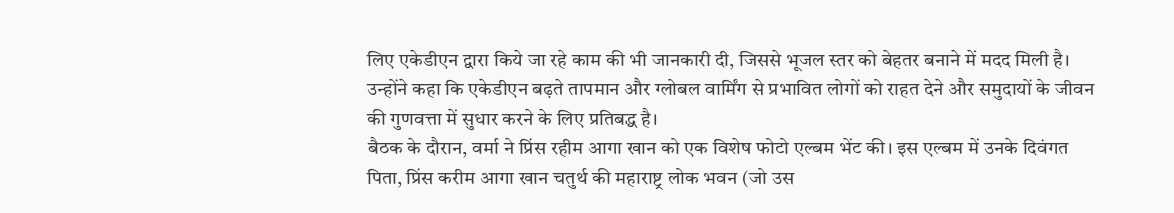लिए एकेडीएन द्वारा किये जा रहे काम की भी जानकारी दी, जिससे भूजल स्तर को बेहतर बनाने में मदद मिली है। उन्होंने कहा कि एकेडीएन बढ़ते तापमान और ग्लोबल वार्मिंग से प्रभावित लोगों को राहत देने और समुदायों के जीवन की गुणवत्ता में सुधार करने के लिए प्रतिबद्ध है।
बैठक के दौरान, वर्मा ने प्रिंस रहीम आगा खान को एक विशेष फोटो एल्बम भेंट की। इस एल्बम में उनके दिवंगत पिता, प्रिंस करीम आगा खान चतुर्थ की महाराष्ट्र लोक भवन (जो उस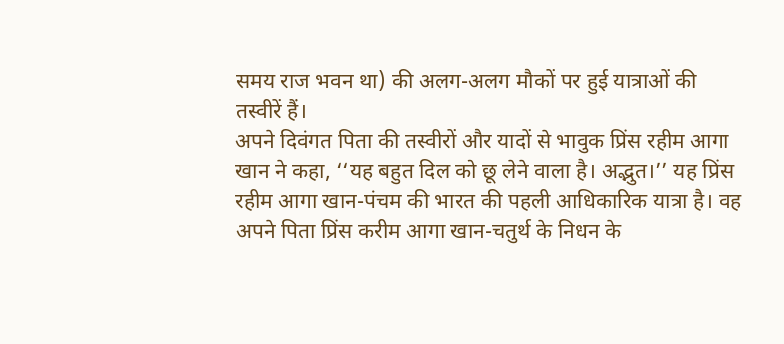समय राज भवन था) की अलग-अलग मौकों पर हुई यात्राओं की तस्वीरें हैं।
अपने दिवंगत पिता की तस्वीरों और यादों से भावुक प्रिंस रहीम आगा खान ने कहा, ‘‘यह बहुत दिल को छू लेने वाला है। अद्भुत।’’ यह प्रिंस रहीम आगा खान-पंचम की भारत की पहली आधिकारिक यात्रा है। वह अपने पिता प्रिंस करीम आगा खान-चतुर्थ के निधन के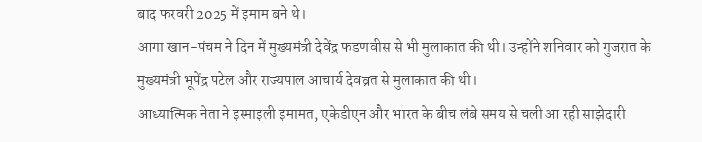बाद फरवरी 2025 में इमाम बने थे।
आगा खान-पंचम ने दिन में मुख्यमंत्री देवेंद्र फडणवीस से भी मुलाकात की थी। उन्होंने शनिवार को गुजरात के मुख्यमंत्री भूपेंद्र पटेल और राज्यपाल आचार्य देवव्रत से मुलाकात की थी।
आध्यात्मिक नेता ने इस्माइली इमामत, एकेडीएन और भारत के बीच लंबे समय से चली आ रही साझेदारी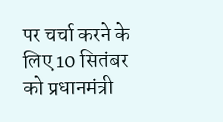पर चर्चा करने के लिए 10 सितंबर को प्रधानमंत्री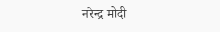नरेन्द्र मोदी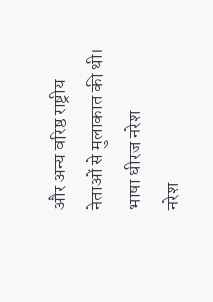और अन्य वरिष्ठ राष्ट्रीय नेताओं से मुलाकात की थी।
भाषा धीरज नरेश
नरेश